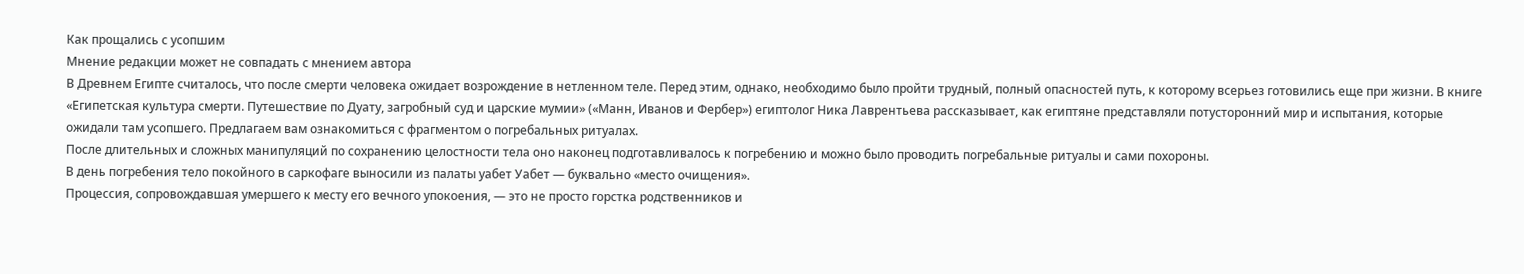Как прощались с усопшим
Мнение редакции может не совпадать с мнением автора
В Древнем Египте считалось, что после смерти человека ожидает возрождение в нетленном теле. Перед этим, однако, необходимо было пройти трудный, полный опасностей путь, к которому всерьез готовились еще при жизни. В книге «Египетская культура смерти. Путешествие по Дуату, загробный суд и царские мумии» («Манн, Иванов и Фербер») египтолог Ника Лаврентьева рассказывает, как египтяне представляли потусторонний мир и испытания, которые ожидали там усопшего. Предлагаем вам ознакомиться с фрагментом о погребальных ритуалах.
После длительных и сложных манипуляций по сохранению целостности тела оно наконец подготавливалось к погребению и можно было проводить погребальные ритуалы и сами похороны.
В день погребения тело покойного в саркофаге выносили из палаты уабет Уабет — буквально «место очищения».
Процессия, сопровождавшая умершего к месту его вечного упокоения, — это не просто горстка родственников и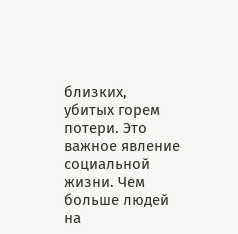близких, убитых горем потери. Это важное явление социальной жизни. Чем больше людей на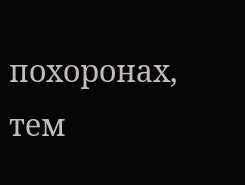похоронах, тем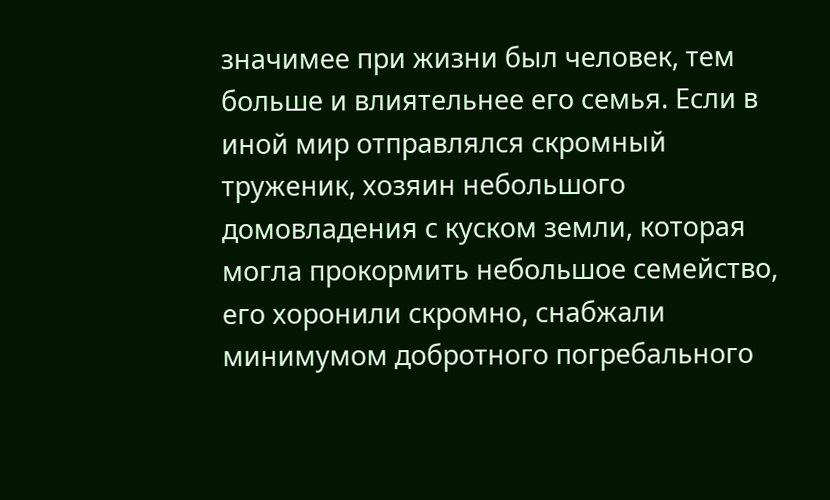значимее при жизни был человек, тем больше и влиятельнее его семья. Если в иной мир отправлялся скромный труженик, хозяин небольшого домовладения с куском земли, которая могла прокормить небольшое семейство, его хоронили скромно, снабжали минимумом добротного погребального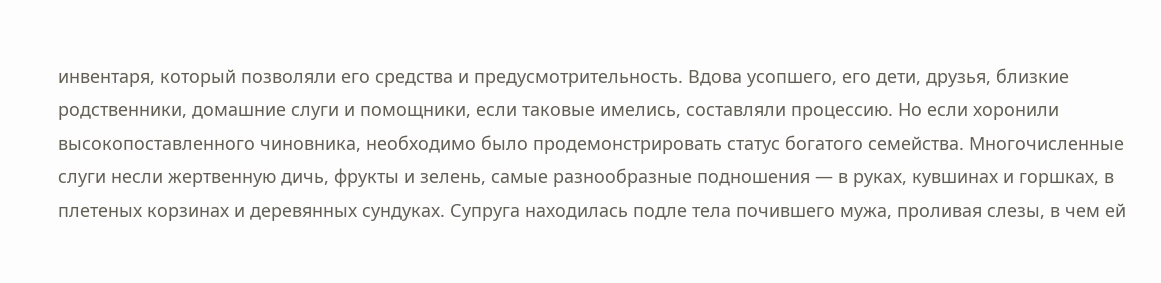инвентаря, который позволяли его средства и предусмотрительность. Вдова усопшего, его дети, друзья, близкие родственники, домашние слуги и помощники, если таковые имелись, составляли процессию. Но если хоронили высокопоставленного чиновника, необходимо было продемонстрировать статус богатого семейства. Многочисленные слуги несли жертвенную дичь, фрукты и зелень, самые разнообразные подношения — в руках, кувшинах и горшках, в плетеных корзинах и деревянных сундуках. Супруга находилась подле тела почившего мужа, проливая слезы, в чем ей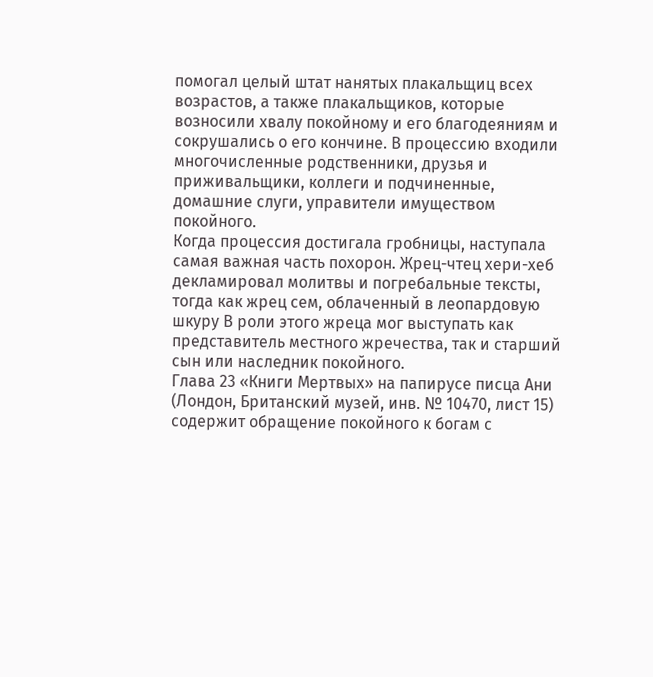помогал целый штат нанятых плакальщиц всех возрастов, а также плакальщиков, которые возносили хвалу покойному и его благодеяниям и сокрушались о его кончине. В процессию входили многочисленные родственники, друзья и приживальщики, коллеги и подчиненные, домашние слуги, управители имуществом покойного.
Когда процессия достигала гробницы, наступала самая важная часть похорон. Жрец-чтец хери-хеб декламировал молитвы и погребальные тексты, тогда как жрец сем, облаченный в леопардовую шкуру В роли этого жреца мог выступать как представитель местного жречества, так и старший сын или наследник покойного.
Глава 23 «Книги Мертвых» на папирусе писца Ани (Лондон, Британский музей, инв. № 10470, лист 15) содержит обращение покойного к богам с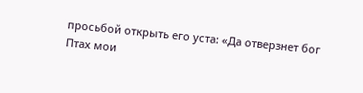просьбой открыть его уста: «Да отверзнет бог Птах мои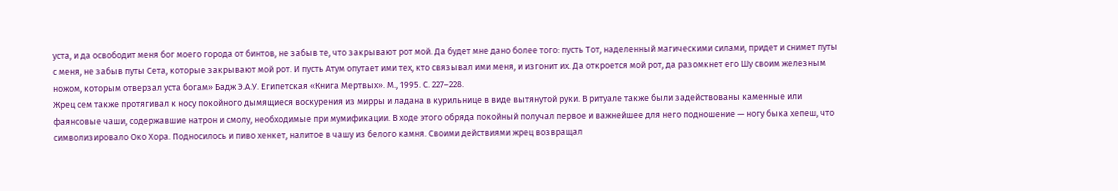уста, и да освободит меня бог моего города от бинтов, не забыв те, что закрывают рот мой. Да будет мне дано более того: пусть Тот, наделенный магическими силами, придет и снимет путы с меня, не забыв путы Сета, которые закрывают мой рот. И пусть Атум опутает ими тех, кто связывал ими меня, и изгонит их. Да откроется мой рот, да разомкнет его Шу своим железным ножом, которым отверзал уста богам» Бадж Э.А.У. Египетская «Книга Мертвых». М., 1995. С. 227–228.
Жрец сем также протягивал к носу покойного дымящиеся воскурения из мирры и ладана в курильнице в виде вытянутой руки. В ритуале также были задействованы каменные или фаянсовые чаши, содержавшие натрон и смолу, необходимые при мумификации. В ходе этого обряда покойный получал первое и важнейшее для него подношение — ногу быка хепеш, что символизировало Око Хора. Подносилось и пиво хенкет, налитое в чашу из белого камня. Своими действиями жрец возвращал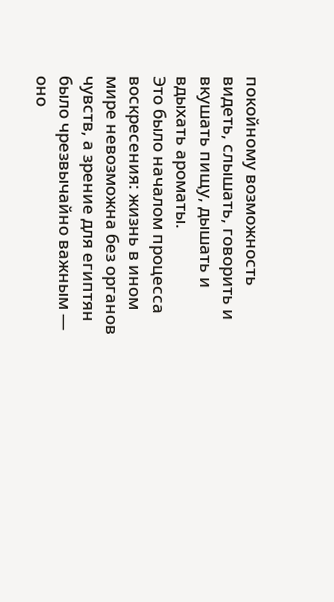покойному возможность видеть, слышать, говорить и вкушать пищу, дышать и вдыхать ароматы.
Это было началом процесса воскресения: жизнь в ином мире невозможна без органов чувств, а зрение для египтян было чрезвычайно важным — оно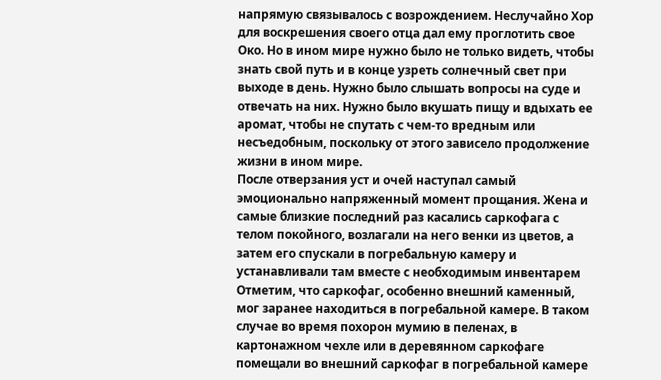напрямую связывалось с возрождением. Неслучайно Хор для воскрешения своего отца дал ему проглотить свое Око. Но в ином мире нужно было не только видеть, чтобы знать свой путь и в конце узреть солнечный свет при выходе в день. Нужно было слышать вопросы на суде и отвечать на них. Нужно было вкушать пищу и вдыхать ее аромат, чтобы не спутать с чем-то вредным или несъедобным, поскольку от этого зависело продолжение жизни в ином мире.
После отверзания уст и очей наступал самый эмоционально напряженный момент прощания. Жена и самые близкие последний раз касались саркофага с телом покойного, возлагали на него венки из цветов, а затем его спускали в погребальную камеру и устанавливали там вместе с необходимым инвентарем Отметим, что саркофаг, особенно внешний каменный, мог заранее находиться в погребальной камере. В таком случае во время похорон мумию в пеленах, в картонажном чехле или в деревянном саркофаге помещали во внешний саркофаг в погребальной камере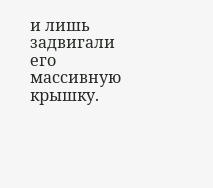и лишь задвигали его массивную крышку.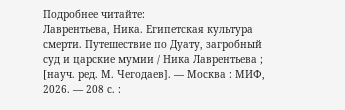Подробнее читайте:
Лаврентьева, Ника. Египетская культура смерти. Путешествие по Дуату, загробный
суд и царские мумии / Ника Лаврентьева ; [науч. ред. М. Чегодаев]. — Москва : МИФ, 2026. — 208 с. :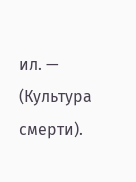ил. — (Культура смерти).